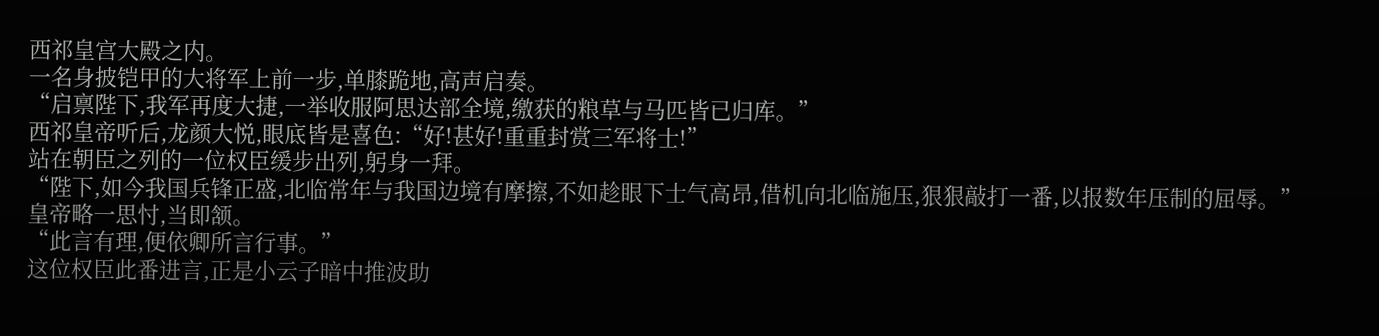西祁皇宫大殿之内。
一名身披铠甲的大将军上前一步,单膝跪地,高声启奏。
“启禀陛下,我军再度大捷,一举收服阿思达部全境,缴获的粮草与马匹皆已归库。”
西祁皇帝听后,龙颜大悦,眼底皆是喜色:“好!甚好!重重封赏三军将士!”
站在朝臣之列的一位权臣缓步出列,躬身一拜。
“陛下,如今我国兵锋正盛,北临常年与我国边境有摩擦,不如趁眼下士气高昂,借机向北临施压,狠狠敲打一番,以报数年压制的屈辱。”
皇帝略一思忖,当即颔。
“此言有理,便依卿所言行事。”
这位权臣此番进言,正是小云子暗中推波助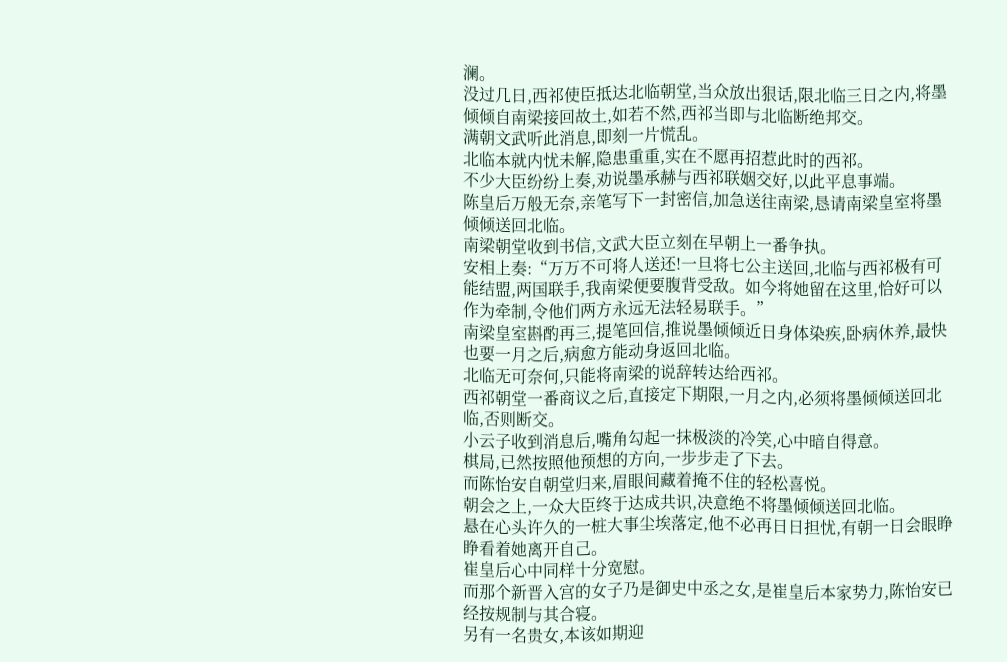澜。
没过几日,西祁使臣抵达北临朝堂,当众放出狠话,限北临三日之内,将墨倾倾自南梁接回故土,如若不然,西祁当即与北临断绝邦交。
满朝文武听此消息,即刻一片慌乱。
北临本就内忧未解,隐患重重,实在不愿再招惹此时的西祁。
不少大臣纷纷上奏,劝说墨承赫与西祁联姻交好,以此平息事端。
陈皇后万般无奈,亲笔写下一封密信,加急送往南梁,恳请南梁皇室将墨倾倾送回北临。
南梁朝堂收到书信,文武大臣立刻在早朝上一番争执。
安相上奏:“万万不可将人送还!一旦将七公主送回,北临与西祁极有可能结盟,两国联手,我南梁便要腹背受敌。如今将她留在这里,恰好可以作为牵制,令他们两方永远无法轻易联手。”
南梁皇室斟酌再三,提笔回信,推说墨倾倾近日身体染疾,卧病休养,最快也要一月之后,病愈方能动身返回北临。
北临无可奈何,只能将南梁的说辞转达给西祁。
西祁朝堂一番商议之后,直接定下期限,一月之内,必须将墨倾倾送回北临,否则断交。
小云子收到消息后,嘴角勾起一抹极淡的冷笑,心中暗自得意。
棋局,已然按照他预想的方向,一步步走了下去。
而陈怡安自朝堂归来,眉眼间藏着掩不住的轻松喜悦。
朝会之上,一众大臣终于达成共识,决意绝不将墨倾倾送回北临。
悬在心头许久的一桩大事尘埃落定,他不必再日日担忧,有朝一日会眼睁睁看着她离开自己。
崔皇后心中同样十分宽慰。
而那个新晋入宫的女子乃是御史中丞之女,是崔皇后本家势力,陈怡安已经按规制与其合寝。
另有一名贵女,本该如期迎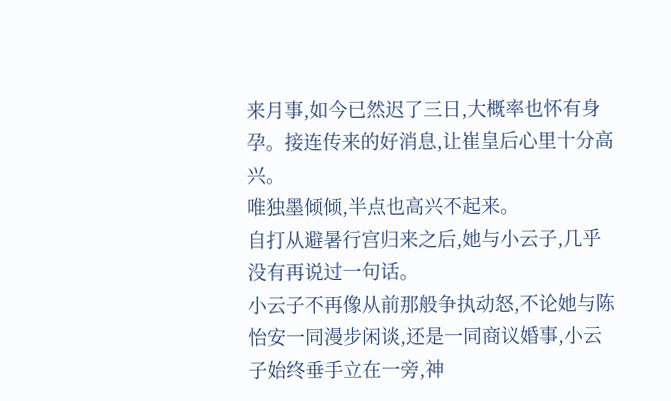来月事,如今已然迟了三日,大概率也怀有身孕。接连传来的好消息,让崔皇后心里十分高兴。
唯独墨倾倾,半点也高兴不起来。
自打从避暑行宫归来之后,她与小云子,几乎没有再说过一句话。
小云子不再像从前那般争执动怒,不论她与陈怡安一同漫步闲谈,还是一同商议婚事,小云子始终垂手立在一旁,神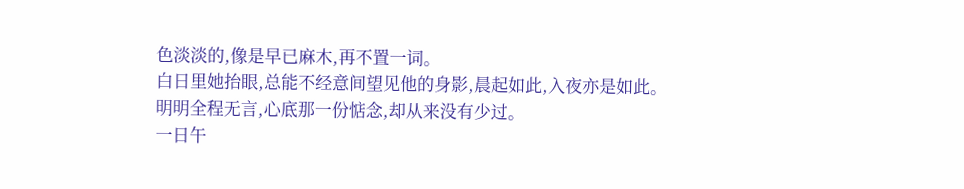色淡淡的,像是早已麻木,再不置一词。
白日里她抬眼,总能不经意间望见他的身影,晨起如此,入夜亦是如此。
明明全程无言,心底那一份惦念,却从来没有少过。
一日午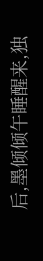后,墨倾倾午睡醒来,独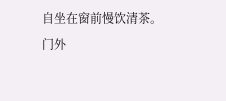自坐在窗前慢饮清茶。
门外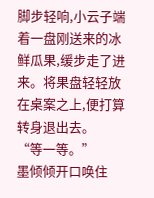脚步轻响,小云子端着一盘刚送来的冰鲜瓜果,缓步走了进来。将果盘轻轻放在桌案之上,便打算转身退出去。
“等一等。”
墨倾倾开口唤住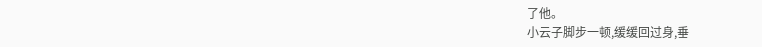了他。
小云子脚步一顿,缓缓回过身,垂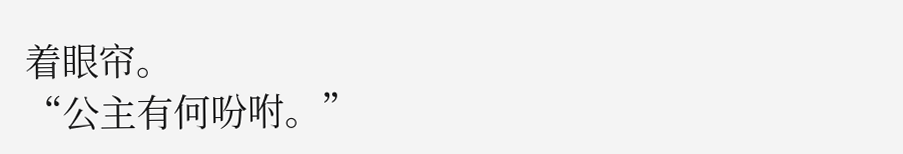着眼帘。
“公主有何吩咐。”